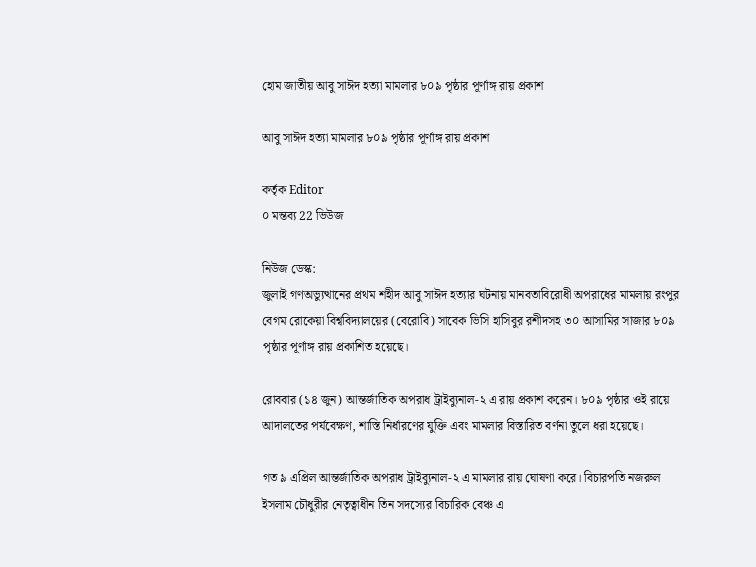হোম জাতীয় আবু সাঈদ হত্যা মামলার ৮০৯ পৃষ্ঠার পূর্ণাঙ্গ রায় প্রকাশ

আবু সাঈদ হত্যা মামলার ৮০৯ পৃষ্ঠার পূর্ণাঙ্গ রায় প্রকাশ

কর্তৃক Editor
০ মন্তব্য 22 ভিউজ

নিউজ ডেস্ক:
জুলাই গণঅভ্যুত্থানের প্রথম শহীদ আবু সাঈদ হত্যার ঘটনায় মানবতাবিরোধী অপরাধের মামলায় রংপুর বেগম রোকেয়া বিশ্ববিদ্যালয়ের (বেরোবি) সাবেক ভিসি হাসিবুর রশীদসহ ৩০ আসামির সাজার ৮০৯ পৃষ্ঠার পূর্ণাঙ্গ রায় প্রকাশিত হয়েছে।

রোববার (১৪ জুন) আন্তর্জাতিক অপরাধ ট্রাইব্যুনাল-২ এ রায় প্রকাশ করেন। ৮০৯ পৃষ্ঠার ওই রায়ে আদালতের পর্যবেক্ষণ, শাস্তি নির্ধারণের যুক্তি এবং মামলার বিস্তারিত বর্ণনা তুলে ধরা হয়েছে।

গত ৯ এপ্রিল আন্তর্জাতিক অপরাধ ট্রাইব্যুনাল-২ এ মামলার রায় ঘোষণা করে। বিচারপতি নজরুল ইসলাম চৌধুরীর নেতৃত্বাধীন তিন সদস্যের বিচারিক বেঞ্চ এ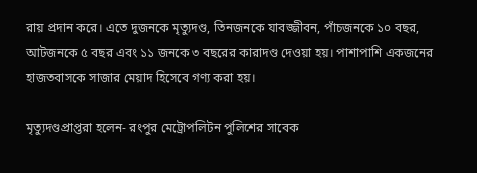রায় প্রদান করে। এতে দুজনকে মৃত্যুদণ্ড, তিনজনকে যাবজ্জীবন, পাঁচজনকে ১০ বছর, আটজনকে ৫ বছর এবং ১১ জনকে ৩ বছরের কারাদণ্ড দেওয়া হয়। পাশাপাশি একজনের হাজতবাসকে সাজার মেয়াদ হিসেবে গণ্য করা হয়।

মৃত্যুদণ্ডপ্রাপ্তরা হলেন- রংপুর মেট্রোপলিটন পুলিশের সাবেক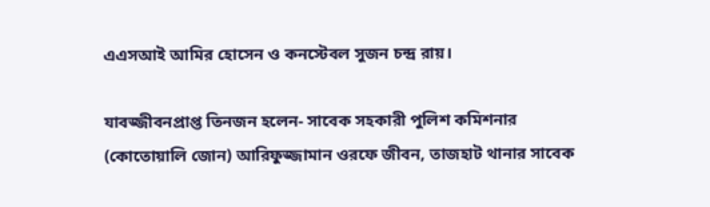এএসআই আমির হোসেন ও কনস্টেবল সুজন চন্দ্র রায়।

যাবজ্জীবনপ্রাপ্ত তিনজন হলেন- সাবেক সহকারী পুলিশ কমিশনার (কোতোয়ালি জোন) আরিফুজ্জামান ওরফে জীবন, তাজহাট থানার সাবেক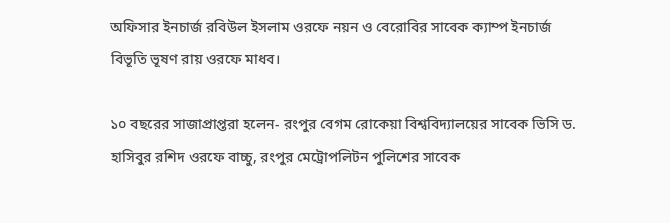অফিসার ইনচার্জ রবিউল ইসলাম ওরফে নয়ন ও বেরোবির সাবেক ক্যাম্প ইনচার্জ বিভূতি ভূষণ রায় ওরফে মাধব।

১০ বছরের সাজাপ্রাপ্তরা হলেন- রংপুর বেগম রোকেয়া বিশ্ববিদ্যালয়ের সাবেক ভিসি ড. হাসিবুর রশিদ ওরফে বাচ্চু, রংপুর মেট্রোপলিটন পুলিশের সাবেক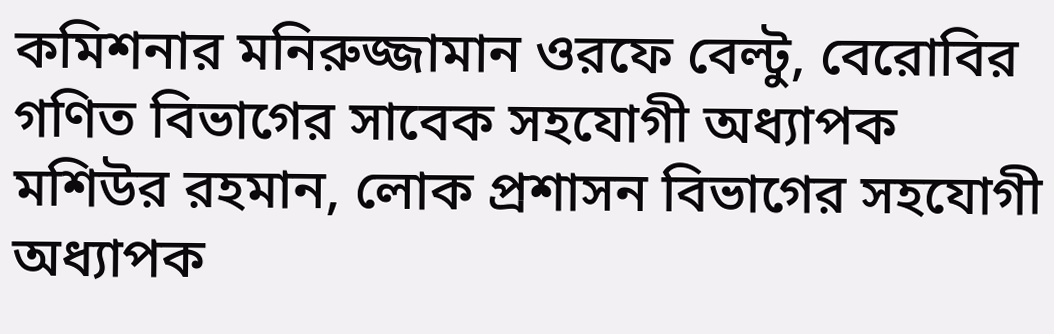কমিশনার মনিরুজ্জামান ওরফে বেল্টু, বেরোবির গণিত বিভাগের সাবেক সহযোগী অধ্যাপক মশিউর রহমান, লোক প্রশাসন বিভাগের সহযোগী অধ্যাপক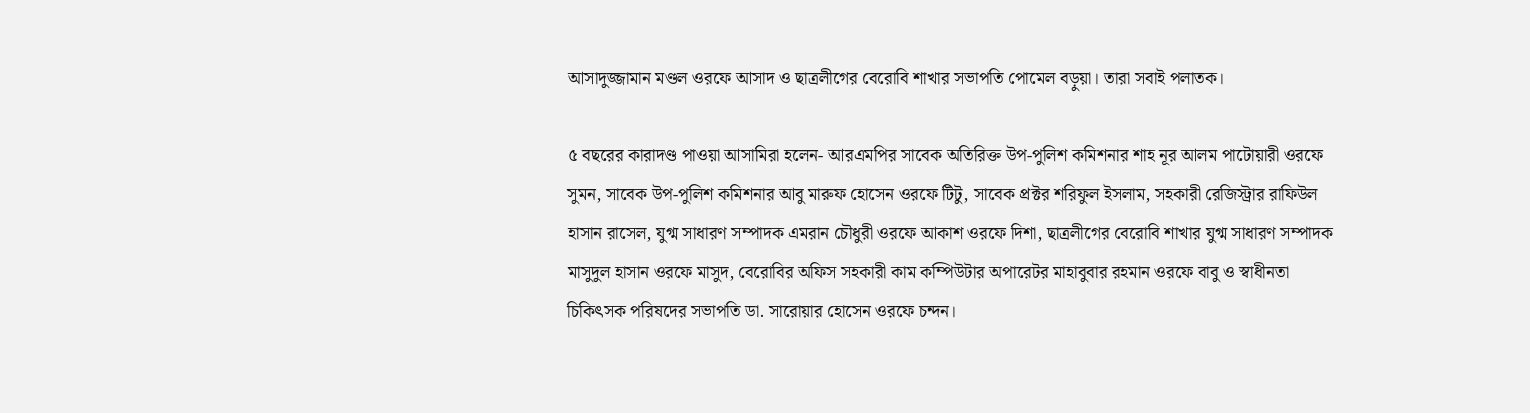আসাদুজ্জামান মণ্ডল ওরফে আসাদ ও ছাত্রলীগের বেরোবি শাখার সভাপতি পোমেল বড়ুয়া। তারা সবাই পলাতক।

৫ বছরের কারাদণ্ড পাওয়া আসামিরা হলেন- আরএমপির সাবেক অতিরিক্ত উপ-পুলিশ কমিশনার শাহ নূর আলম পাটোয়ারী ওরফে সুমন, সাবেক উপ-পুলিশ কমিশনার আবু মারুফ হোসেন ওরফে টিটু, সাবেক প্রক্টর শরিফুল ইসলাম, সহকারী রেজিস্ট্রার রাফিউল হাসান রাসেল, যুগ্ম সাধারণ সম্পাদক এমরান চৌধুরী ওরফে আকাশ ওরফে দিশা, ছাত্রলীগের বেরোবি শাখার যুগ্ম সাধারণ সম্পাদক মাসুদুল হাসান ওরফে মাসুদ, বেরোবির অফিস সহকারী কাম কম্পিউটার অপারেটর মাহাবুবার রহমান ওরফে বাবু ও স্বাধীনতা চিকিৎসক পরিষদের সভাপতি ডা. সারোয়ার হোসেন ওরফে চন্দন।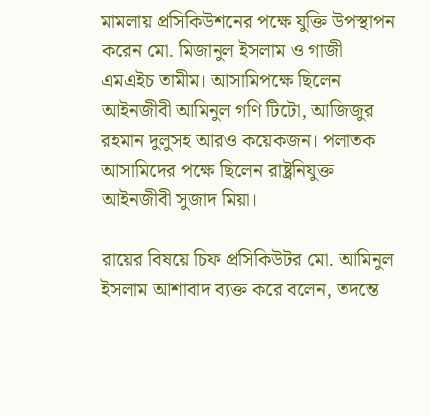মামলায় প্রসিকিউশনের পক্ষে যুক্তি উপস্থাপন করেন মো. মিজানুল ইসলাম ও গাজী এমএইচ তামীম। আসামিপক্ষে ছিলেন আইনজীবী আমিনুল গণি টিটো, আজিজুর রহমান দুলুসহ আরও কয়েকজন। পলাতক আসামিদের পক্ষে ছিলেন রাষ্ট্রনিযুক্ত আইনজীবী সুজাদ মিয়া।

রায়ের বিষয়ে চিফ প্রসিকিউটর মো. আমিনুল ইসলাম আশাবাদ ব্যক্ত করে বলেন, তদন্তে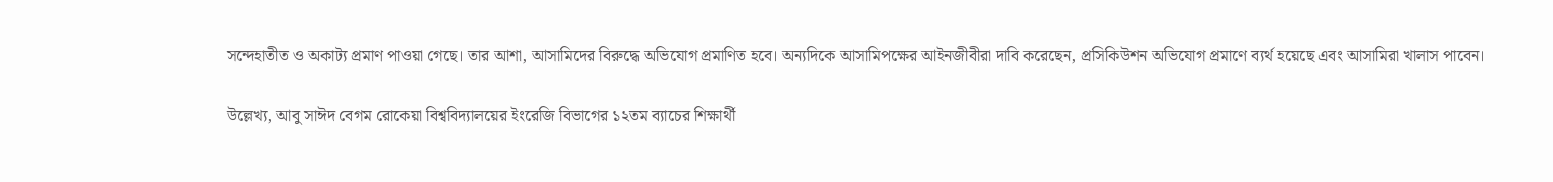সন্দেহাতীত ও অকাট্য প্রমাণ পাওয়া গেছে। তার আশা, আসামিদের বিরুদ্ধে অভিযোগ প্রমাণিত হবে। অন্যদিকে আসামিপক্ষের আইনজীবীরা দাবি করেছেন, প্রসিকিউশন অভিযোগ প্রমাণে ব্যর্থ হয়েছে এবং আসামিরা খালাস পাবেন।

উল্লেখ্য, আবু সাঈদ বেগম রোকেয়া বিশ্ববিদ্যালয়ের ইংরেজি বিভাগের ১২তম ব্যাচের শিক্ষার্থী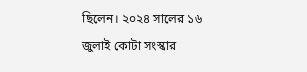ছিলেন। ২০২৪ সালের ১৬ জুলাই কোটা সংস্কার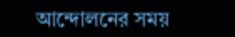আন্দোলনের সময়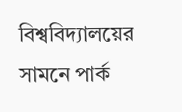বিশ্ববিদ্যালয়ের সামনে পার্ক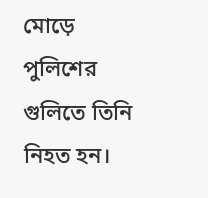মোড়ে পুলিশের গুলিতে তিনি নিহত হন।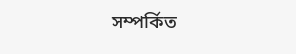সম্পর্কিত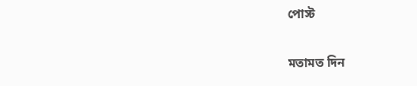পোস্ট

মতামত দিন